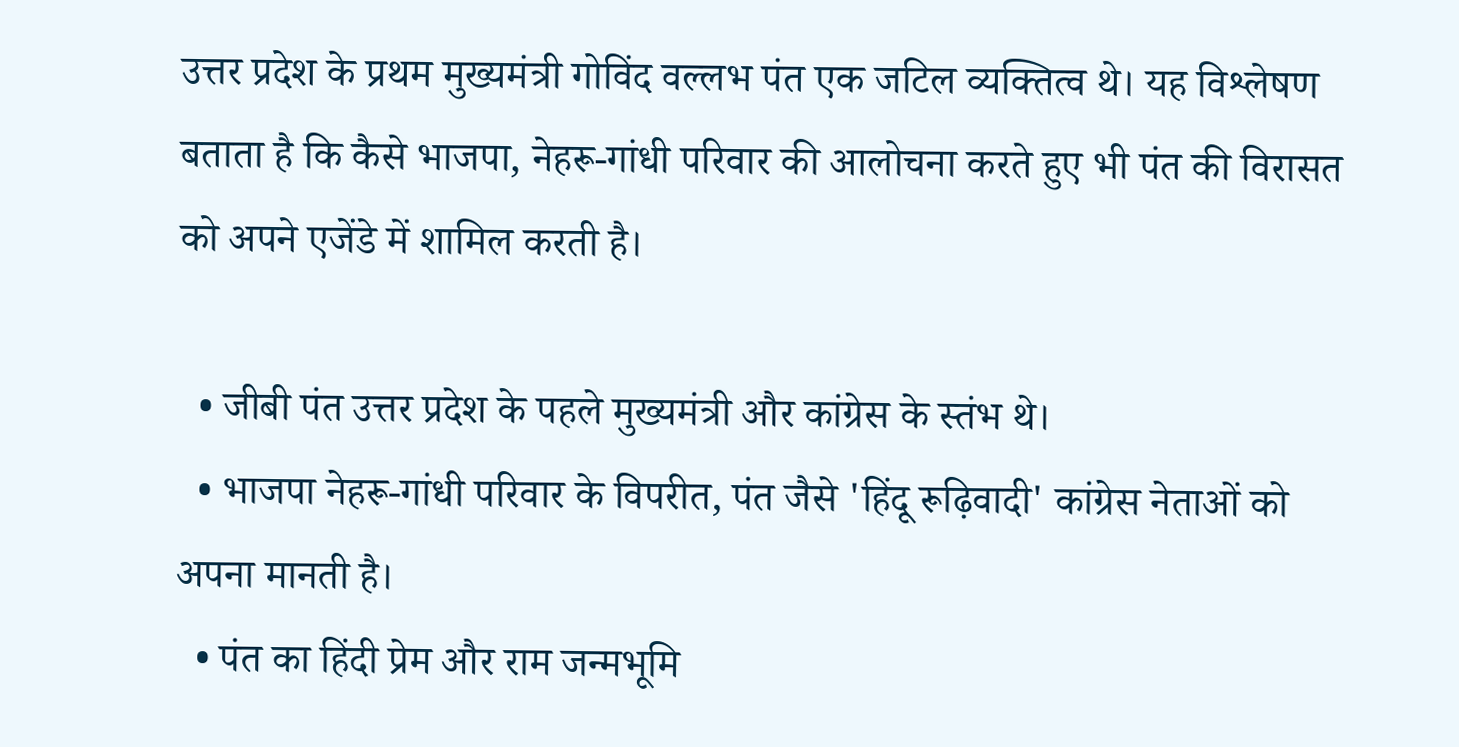उत्तर प्रदेश के प्रथम मुख्यमंत्री गोविंद वल्लभ पंत एक जटिल व्यक्तित्व थे। यह विश्लेषण बताता है कि कैसे भाजपा, नेहरू-गांधी परिवार की आलोचना करते हुए भी पंत की विरासत को अपने एजेंडे में शामिल करती है।

  • जीबी पंत उत्तर प्रदेश के पहले मुख्यमंत्री और कांग्रेस के स्तंभ थे।
  • भाजपा नेहरू-गांधी परिवार के विपरीत, पंत जैसे 'हिंदू रूढ़िवादी' कांग्रेस नेताओं को अपना मानती है।
  • पंत का हिंदी प्रेम और राम जन्मभूमि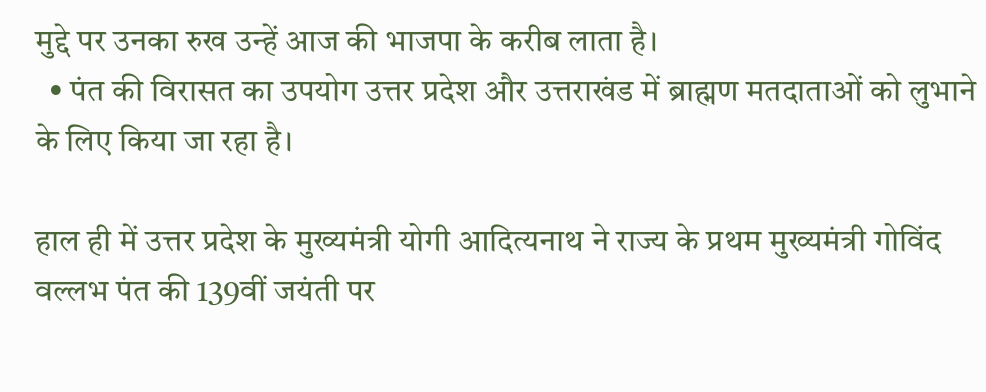मुद्दे पर उनका रुख उन्हें आज की भाजपा के करीब लाता है।
  • पंत की विरासत का उपयोग उत्तर प्रदेश और उत्तराखंड में ब्राह्मण मतदाताओं को लुभाने के लिए किया जा रहा है।

हाल ही में उत्तर प्रदेश के मुख्यमंत्री योगी आदित्यनाथ ने राज्य के प्रथम मुख्यमंत्री गोविंद वल्लभ पंत की 139वीं जयंती पर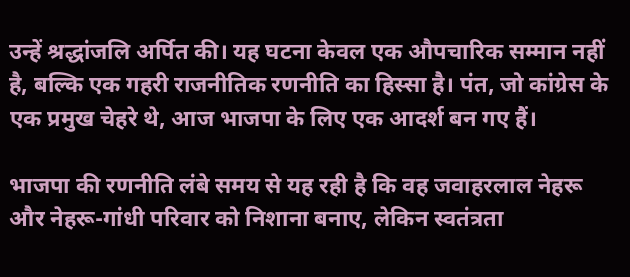उन्हें श्रद्धांजलि अर्पित की। यह घटना केवल एक औपचारिक सम्मान नहीं है, बल्कि एक गहरी राजनीतिक रणनीति का हिस्सा है। पंत, जो कांग्रेस के एक प्रमुख चेहरे थे, आज भाजपा के लिए एक आदर्श बन गए हैं।

भाजपा की रणनीति लंबे समय से यह रही है कि वह जवाहरलाल नेहरू और नेहरू-गांधी परिवार को निशाना बनाए, लेकिन स्वतंत्रता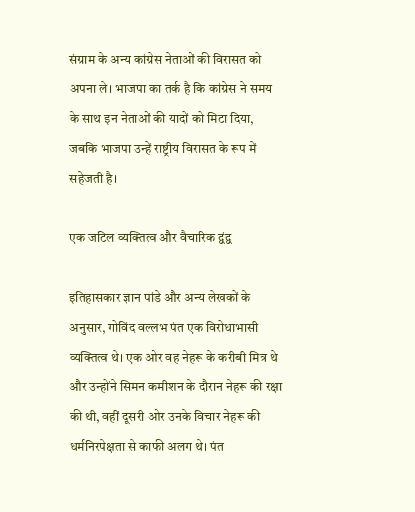संग्राम के अन्य कांग्रेस नेताओं की विरासत को अपना ले। भाजपा का तर्क है कि कांग्रेस ने समय के साथ इन नेताओं की यादों को मिटा दिया, जबकि भाजपा उन्हें राष्ट्रीय विरासत के रूप में सहेजती है।

एक जटिल व्यक्तित्व और वैचारिक द्वंद्व

इतिहासकार ज्ञान पांडे और अन्य लेखकों के अनुसार, गोविंद वल्लभ पंत एक विरोधाभासी व्यक्तित्व थे। एक ओर वह नेहरू के करीबी मित्र थे और उन्होंने सिमन कमीशन के दौरान नेहरू की रक्षा की थी, वहीं दूसरी ओर उनके विचार नेहरू की धर्मनिरपेक्षता से काफी अलग थे। पंत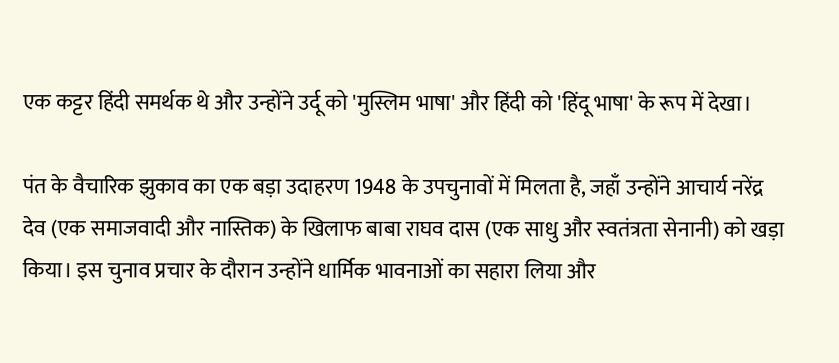एक कट्टर हिंदी समर्थक थे और उन्होंने उर्दू को 'मुस्लिम भाषा' और हिंदी को 'हिंदू भाषा' के रूप में देखा।

पंत के वैचारिक झुकाव का एक बड़ा उदाहरण 1948 के उपचुनावों में मिलता है, जहाँ उन्होंने आचार्य नरेंद्र देव (एक समाजवादी और नास्तिक) के खिलाफ बाबा राघव दास (एक साधु और स्वतंत्रता सेनानी) को खड़ा किया। इस चुनाव प्रचार के दौरान उन्होंने धार्मिक भावनाओं का सहारा लिया और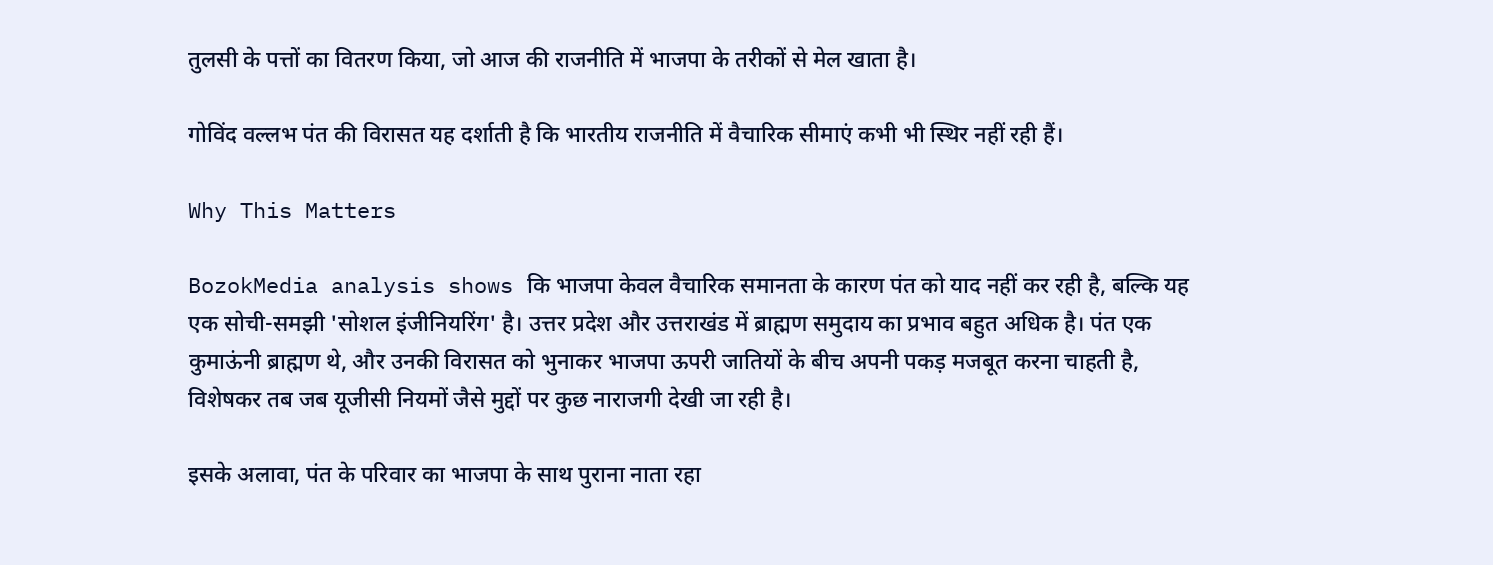तुलसी के पत्तों का वितरण किया, जो आज की राजनीति में भाजपा के तरीकों से मेल खाता है।

गोविंद वल्लभ पंत की विरासत यह दर्शाती है कि भारतीय राजनीति में वैचारिक सीमाएं कभी भी स्थिर नहीं रही हैं।

Why This Matters

BozokMedia analysis shows कि भाजपा केवल वैचारिक समानता के कारण पंत को याद नहीं कर रही है, बल्कि यह एक सोची-समझी 'सोशल इंजीनियरिंग' है। उत्तर प्रदेश और उत्तराखंड में ब्राह्मण समुदाय का प्रभाव बहुत अधिक है। पंत एक कुमाऊंनी ब्राह्मण थे, और उनकी विरासत को भुनाकर भाजपा ऊपरी जातियों के बीच अपनी पकड़ मजबूत करना चाहती है, विशेषकर तब जब यूजीसी नियमों जैसे मुद्दों पर कुछ नाराजगी देखी जा रही है।

इसके अलावा, पंत के परिवार का भाजपा के साथ पुराना नाता रहा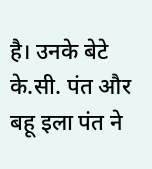है। उनके बेटे के.सी. पंत और बहू इला पंत ने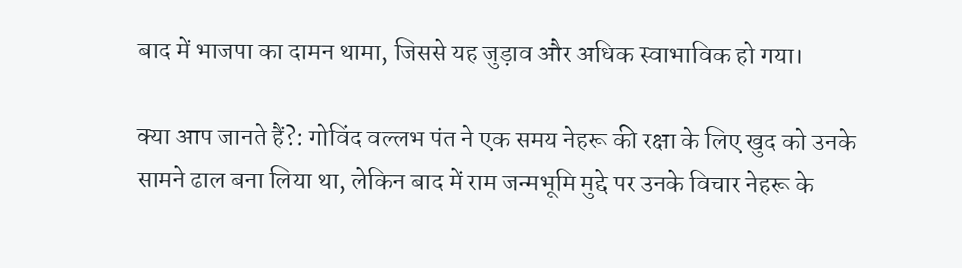बाद में भाजपा का दामन थामा, जिससे यह जुड़ाव और अधिक स्वाभाविक हो गया।

क्या आप जानते हैं?: गोविंद वल्लभ पंत ने एक समय नेहरू की रक्षा के लिए खुद को उनके सामने ढाल बना लिया था, लेकिन बाद में राम जन्मभूमि मुद्दे पर उनके विचार नेहरू के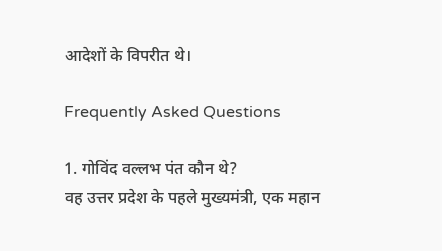आदेशों के विपरीत थे।

Frequently Asked Questions

1. गोविंद वल्लभ पंत कौन थे?
वह उत्तर प्रदेश के पहले मुख्यमंत्री, एक महान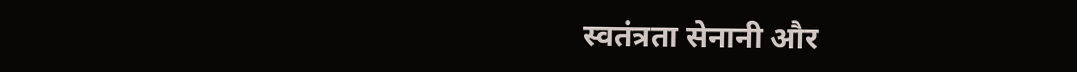स्वतंत्रता सेनानी और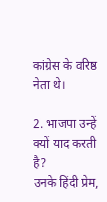कांग्रेस के वरिष्ठ नेता थे।

2. भाजपा उन्हें क्यों याद करती है?
उनके हिंदी प्रेम,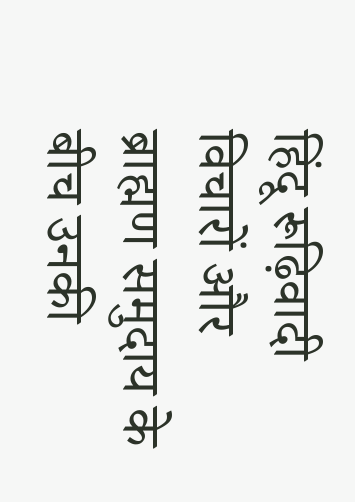हिंदू रूढ़िवादी विचारों और ब्राह्मण समुदाय के बीच उनकी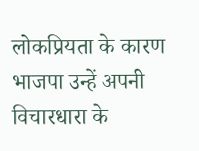लोकप्रियता के कारण भाजपा उन्हें अपनी विचारधारा के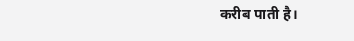करीब पाती है।